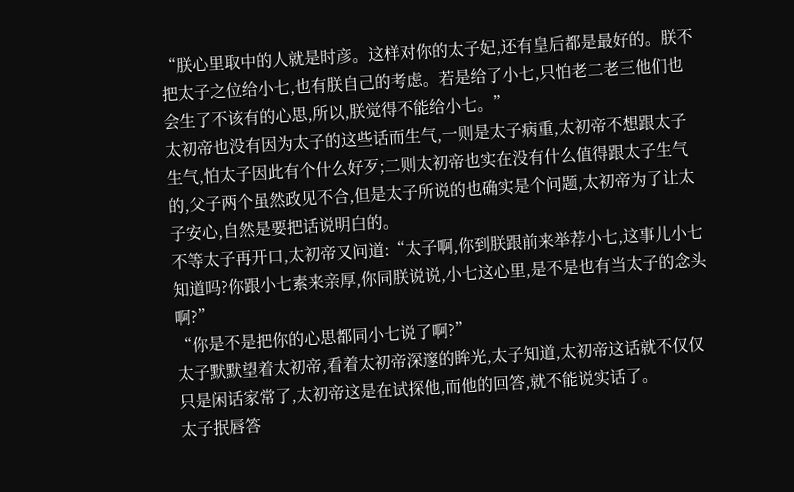“朕心里取中的人就是时彦。这样对你的太子妃,还有皇后都是最好的。朕不把太子之位给小七,也有朕自己的考虑。若是给了小七,只怕老二老三他们也会生了不该有的心思,所以,朕觉得不能给小七。”
太初帝也没有因为太子的这些话而生气,一则是太子病重,太初帝不想跟太子生气,怕太子因此有个什么好歹;二则太初帝也实在没有什么值得跟太子生气的,父子两个虽然政见不合,但是太子所说的也确实是个问题,太初帝为了让太子安心,自然是要把话说明白的。
不等太子再开口,太初帝又问道:“太子啊,你到朕跟前来举荐小七,这事儿小七知道吗?你跟小七素来亲厚,你同朕说说,小七这心里,是不是也有当太子的念头啊?”
“你是不是把你的心思都同小七说了啊?”
太子默默望着太初帝,看着太初帝深邃的眸光,太子知道,太初帝这话就不仅仅只是闲话家常了,太初帝这是在试探他,而他的回答,就不能说实话了。
太子抿唇答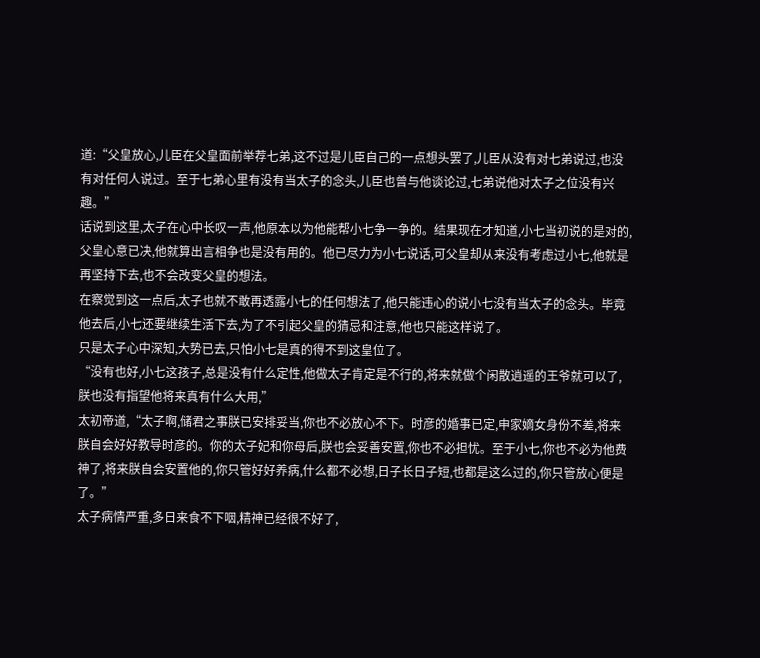道:“父皇放心,儿臣在父皇面前举荐七弟,这不过是儿臣自己的一点想头罢了,儿臣从没有对七弟说过,也没有对任何人说过。至于七弟心里有没有当太子的念头,儿臣也曾与他谈论过,七弟说他对太子之位没有兴趣。”
话说到这里,太子在心中长叹一声,他原本以为他能帮小七争一争的。结果现在才知道,小七当初说的是对的,父皇心意已决,他就算出言相争也是没有用的。他已尽力为小七说话,可父皇却从来没有考虑过小七,他就是再坚持下去,也不会改变父皇的想法。
在察觉到这一点后,太子也就不敢再透露小七的任何想法了,他只能违心的说小七没有当太子的念头。毕竟他去后,小七还要继续生活下去,为了不引起父皇的猜忌和注意,他也只能这样说了。
只是太子心中深知,大势已去,只怕小七是真的得不到这皇位了。
“没有也好,小七这孩子,总是没有什么定性,他做太子肯定是不行的,将来就做个闲散逍遥的王爷就可以了,朕也没有指望他将来真有什么大用,”
太初帝道,“太子啊,储君之事朕已安排妥当,你也不必放心不下。时彦的婚事已定,申家嫡女身份不差,将来朕自会好好教导时彦的。你的太子妃和你母后,朕也会妥善安置,你也不必担忧。至于小七,你也不必为他费神了,将来朕自会安置他的,你只管好好养病,什么都不必想,日子长日子短,也都是这么过的,你只管放心便是了。”
太子病情严重,多日来食不下咽,精神已经很不好了,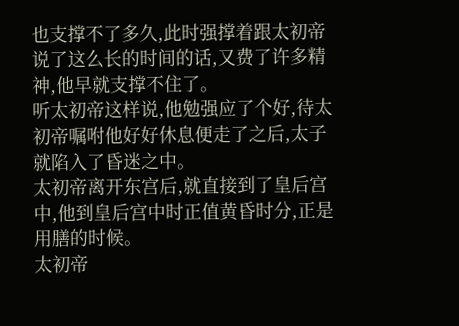也支撑不了多久,此时强撑着跟太初帝说了这么长的时间的话,又费了许多精神,他早就支撑不住了。
听太初帝这样说,他勉强应了个好,待太初帝嘱咐他好好休息便走了之后,太子就陷入了昏迷之中。
太初帝离开东宫后,就直接到了皇后宫中,他到皇后宫中时正值黄昏时分,正是用膳的时候。
太初帝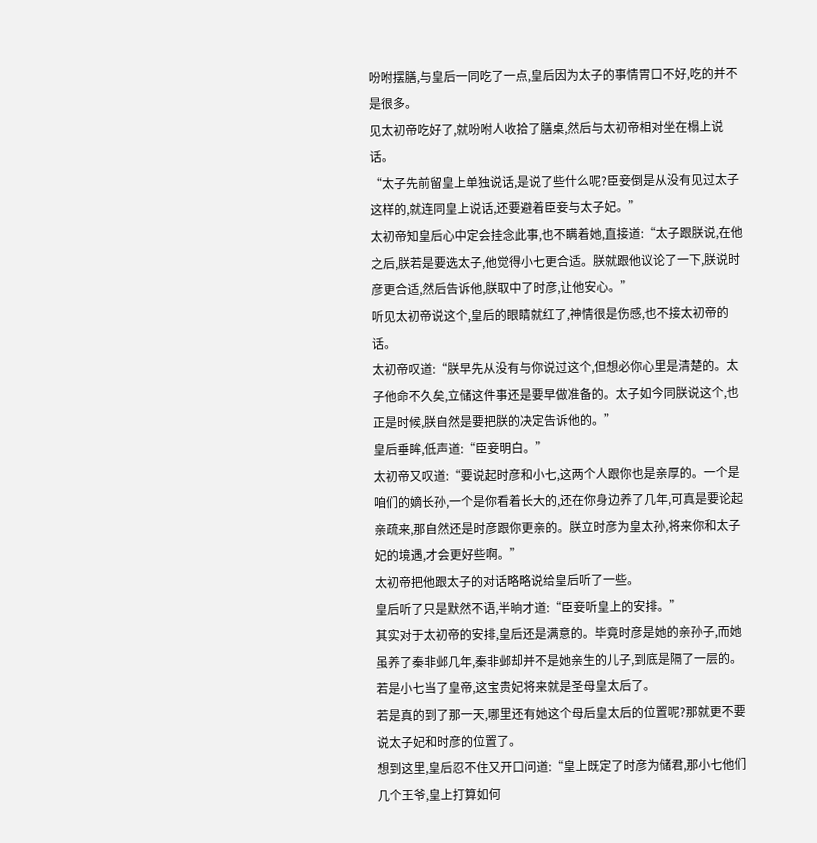吩咐摆膳,与皇后一同吃了一点,皇后因为太子的事情胃口不好,吃的并不是很多。
见太初帝吃好了,就吩咐人收拾了膳桌,然后与太初帝相对坐在榻上说话。
“太子先前留皇上单独说话,是说了些什么呢?臣妾倒是从没有见过太子这样的,就连同皇上说话,还要避着臣妾与太子妃。”
太初帝知皇后心中定会挂念此事,也不瞒着她,直接道:“太子跟朕说,在他之后,朕若是要选太子,他觉得小七更合适。朕就跟他议论了一下,朕说时彦更合适,然后告诉他,朕取中了时彦,让他安心。”
听见太初帝说这个,皇后的眼睛就红了,神情很是伤感,也不接太初帝的话。
太初帝叹道:“朕早先从没有与你说过这个,但想必你心里是清楚的。太子他命不久矣,立储这件事还是要早做准备的。太子如今同朕说这个,也正是时候,朕自然是要把朕的决定告诉他的。”
皇后垂眸,低声道:“臣妾明白。”
太初帝又叹道:“要说起时彦和小七,这两个人跟你也是亲厚的。一个是咱们的嫡长孙,一个是你看着长大的,还在你身边养了几年,可真是要论起亲疏来,那自然还是时彦跟你更亲的。朕立时彦为皇太孙,将来你和太子妃的境遇,才会更好些啊。”
太初帝把他跟太子的对话略略说给皇后听了一些。
皇后听了只是默然不语,半晌才道:“臣妾听皇上的安排。”
其实对于太初帝的安排,皇后还是满意的。毕竟时彦是她的亲孙子,而她虽养了秦非邺几年,秦非邺却并不是她亲生的儿子,到底是隔了一层的。若是小七当了皇帝,这宝贵妃将来就是圣母皇太后了。
若是真的到了那一天,哪里还有她这个母后皇太后的位置呢?那就更不要说太子妃和时彦的位置了。
想到这里,皇后忍不住又开口问道:“皇上既定了时彦为储君,那小七他们几个王爷,皇上打算如何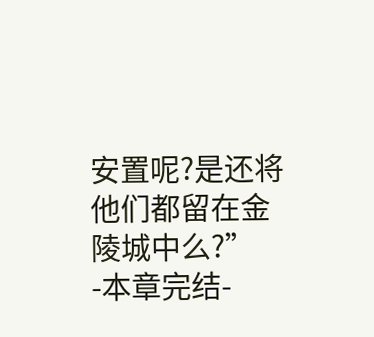安置呢?是还将他们都留在金陵城中么?”
-本章完结-